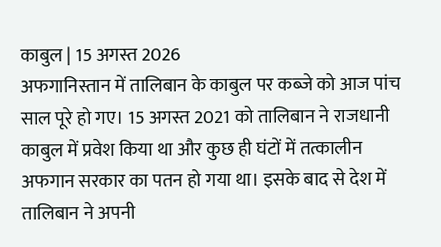काबुल | 15 अगस्त 2026
अफगानिस्तान में तालिबान के काबुल पर कब्जे को आज पांच साल पूरे हो गए। 15 अगस्त 2021 को तालिबान ने राजधानी काबुल में प्रवेश किया था और कुछ ही घंटों में तत्कालीन अफगान सरकार का पतन हो गया था। इसके बाद से देश में तालिबान ने अपनी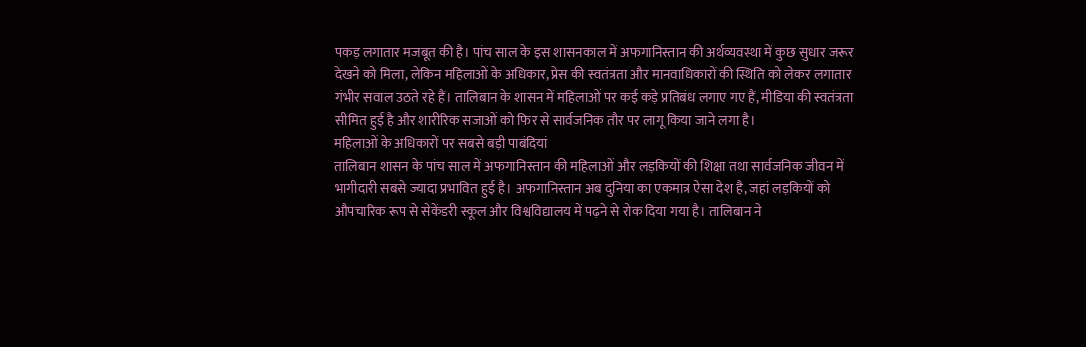पकड़ लगातार मजबूत की है। पांच साल के इस शासनकाल में अफगानिस्तान की अर्थव्यवस्था में कुछ सुधार जरूर देखने को मिला, लेकिन महिलाओं के अधिकार, प्रेस की स्वतंत्रता और मानवाधिकारों की स्थिति को लेकर लगातार गंभीर सवाल उठते रहे हैं। तालिबान के शासन में महिलाओं पर कई कड़े प्रतिबंध लगाए गए हैं, मीडिया की स्वतंत्रता सीमित हुई है और शारीरिक सजाओं को फिर से सार्वजनिक तौर पर लागू किया जाने लगा है।
महिलाओं के अधिकारों पर सबसे बड़ी पाबंदियां
तालिबान शासन के पांच साल में अफगानिस्तान की महिलाओं और लड़कियों की शिक्षा तथा सार्वजनिक जीवन में भागीदारी सबसे ज्यादा प्रभावित हुई है। अफगानिस्तान अब दुनिया का एकमात्र ऐसा देश है, जहां लड़कियों को औपचारिक रूप से सेकेंडरी स्कूल और विश्वविद्यालय में पढ़ने से रोक दिया गया है। तालिबान ने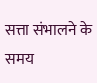सत्ता संभालने के समय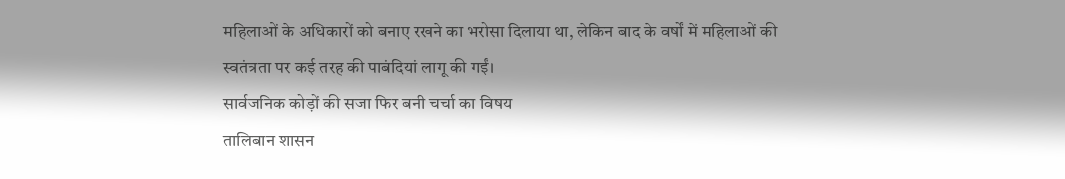महिलाओं के अधिकारों को बनाए रखने का भरोसा दिलाया था, लेकिन बाद के वर्षों में महिलाओं की स्वतंत्रता पर कई तरह की पाबंदियां लागू की गईं।
सार्वजनिक कोड़ों की सजा फिर बनी चर्चा का विषय
तालिबान शासन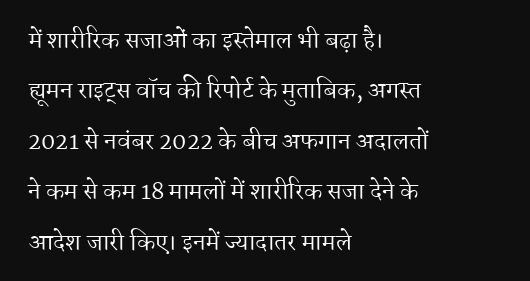में शारीरिक सजाओं का इस्तेमाल भी बढ़ा है। ह्यूमन राइट्स वॉच की रिपोर्ट के मुताबिक, अगस्त 2021 से नवंबर 2022 के बीच अफगान अदालतों ने कम से कम 18 मामलों में शारीरिक सजा देने के आदेश जारी किए। इनमें ज्यादातर मामले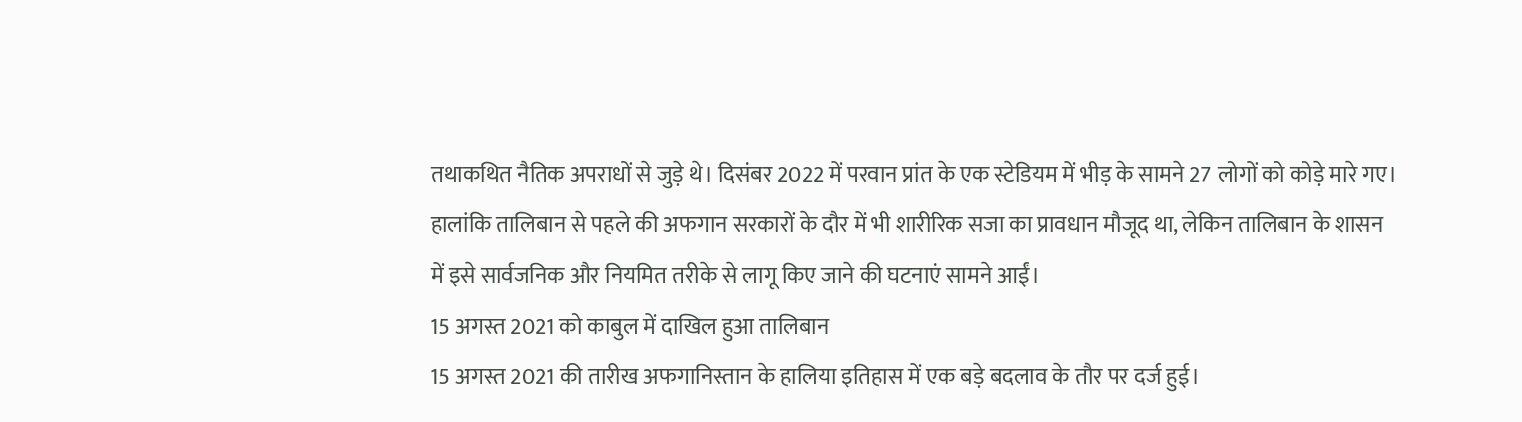तथाकथित नैतिक अपराधों से जुड़े थे। दिसंबर 2022 में परवान प्रांत के एक स्टेडियम में भीड़ के सामने 27 लोगों को कोड़े मारे गए। हालांकि तालिबान से पहले की अफगान सरकारों के दौर में भी शारीरिक सजा का प्रावधान मौजूद था, लेकिन तालिबान के शासन में इसे सार्वजनिक और नियमित तरीके से लागू किए जाने की घटनाएं सामने आईं।
15 अगस्त 2021 को काबुल में दाखिल हुआ तालिबान
15 अगस्त 2021 की तारीख अफगानिस्तान के हालिया इतिहास में एक बड़े बदलाव के तौर पर दर्ज हुई।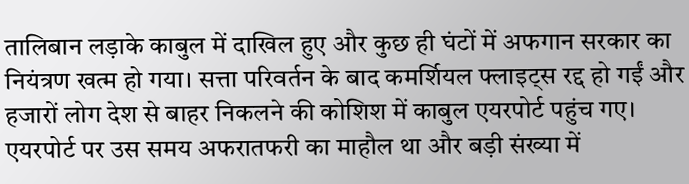तालिबान लड़ाके काबुल में दाखिल हुए और कुछ ही घंटों में अफगान सरकार का नियंत्रण खत्म हो गया। सत्ता परिवर्तन के बाद कमर्शियल फ्लाइट्स रद्द हो गईं और हजारों लोग देश से बाहर निकलने की कोशिश में काबुल एयरपोर्ट पहुंच गए। एयरपोर्ट पर उस समय अफरातफरी का माहौल था और बड़ी संख्या में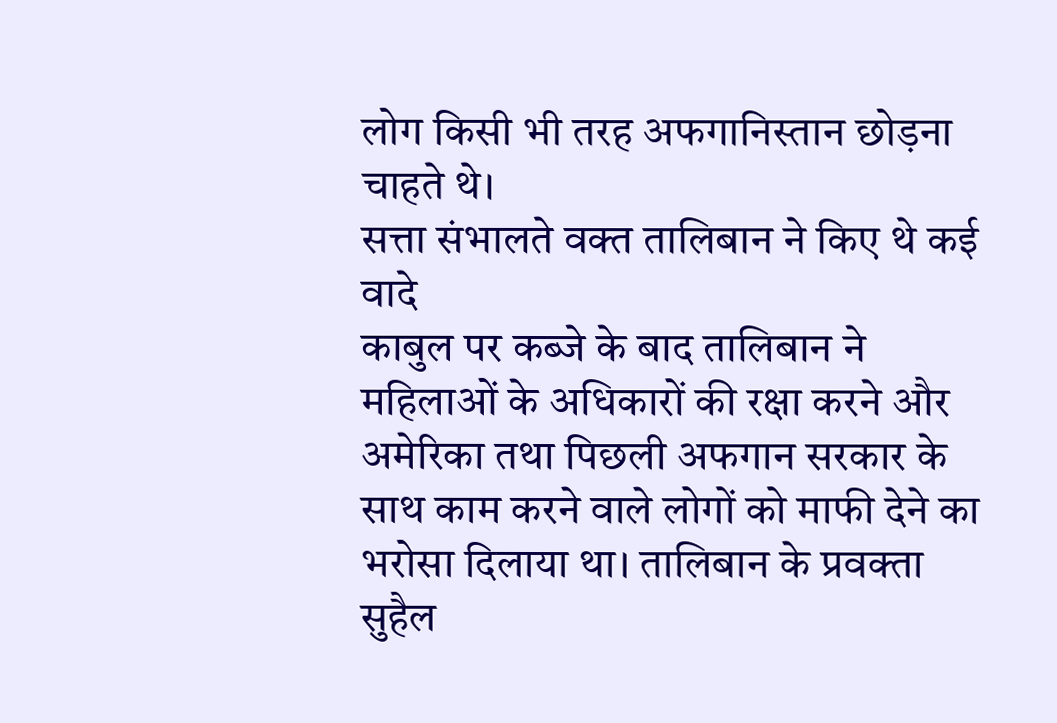लोग किसी भी तरह अफगानिस्तान छोड़ना चाहते थे।
सत्ता संभालते वक्त तालिबान ने किए थे कई वादे
काबुल पर कब्जे के बाद तालिबान ने महिलाओं के अधिकारों की रक्षा करने और अमेरिका तथा पिछली अफगान सरकार के साथ काम करने वाले लोगों को माफी देने का भरोसा दिलाया था। तालिबान के प्रवक्ता सुहैल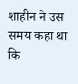शाहीन ने उस समय कहा था कि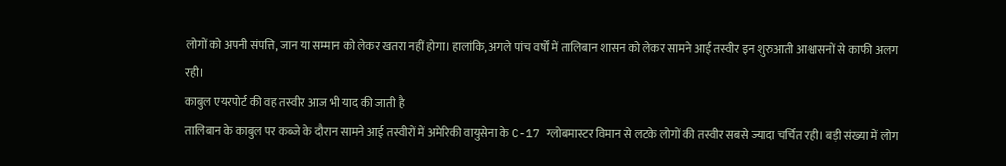लोगों को अपनी संपत्ति, जान या सम्मान को लेकर खतरा नहीं होगा। हालांकि, अगले पांच वर्षों में तालिबान शासन को लेकर सामने आई तस्वीर इन शुरुआती आश्वासनों से काफी अलग रही।
काबुल एयरपोर्ट की वह तस्वीर आज भी याद की जाती है
तालिबान के काबुल पर कब्जे के दौरान सामने आई तस्वीरों में अमेरिकी वायुसेना के C-17 ग्लोबमास्टर विमान से लटके लोगों की तस्वीर सबसे ज्यादा चर्चित रही। बड़ी संख्या में लोग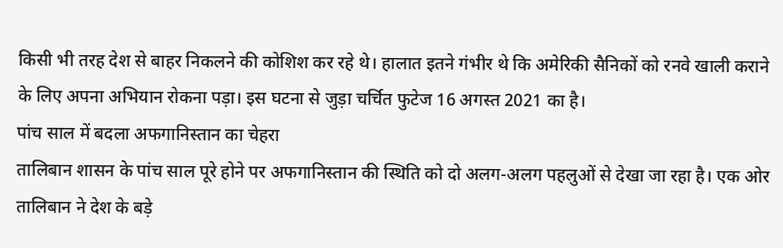किसी भी तरह देश से बाहर निकलने की कोशिश कर रहे थे। हालात इतने गंभीर थे कि अमेरिकी सैनिकों को रनवे खाली कराने के लिए अपना अभियान रोकना पड़ा। इस घटना से जुड़ा चर्चित फुटेज 16 अगस्त 2021 का है।
पांच साल में बदला अफगानिस्तान का चेहरा
तालिबान शासन के पांच साल पूरे होने पर अफगानिस्तान की स्थिति को दो अलग-अलग पहलुओं से देखा जा रहा है। एक ओर तालिबान ने देश के बड़े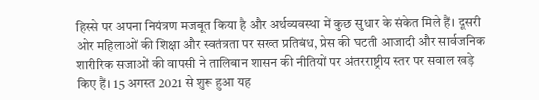हिस्से पर अपना नियंत्रण मजबूत किया है और अर्थव्यवस्था में कुछ सुधार के संकेत मिले हैं। दूसरी ओर महिलाओं की शिक्षा और स्वतंत्रता पर सख्त प्रतिबंध, प्रेस की घटती आजादी और सार्वजनिक शारीरिक सजाओं की वापसी ने तालिबान शासन की नीतियों पर अंतरराष्ट्रीय स्तर पर सवाल खड़े किए हैं। 15 अगस्त 2021 से शुरू हुआ यह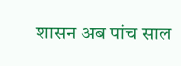शासन अब पांच साल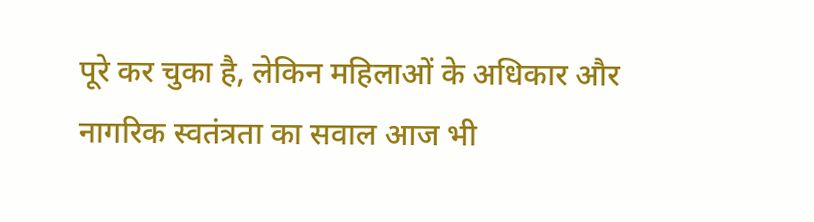पूरे कर चुका है, लेकिन महिलाओं के अधिकार और नागरिक स्वतंत्रता का सवाल आज भी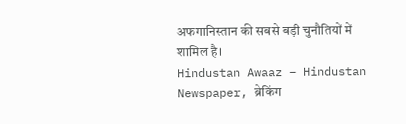अफगानिस्तान की सबसे बड़ी चुनौतियों में शामिल है।
Hindustan Awaaz – Hindustan Newspaper, ब्रेकिंग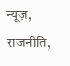न्यूज़, राजनीति,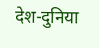देश-दुनिया